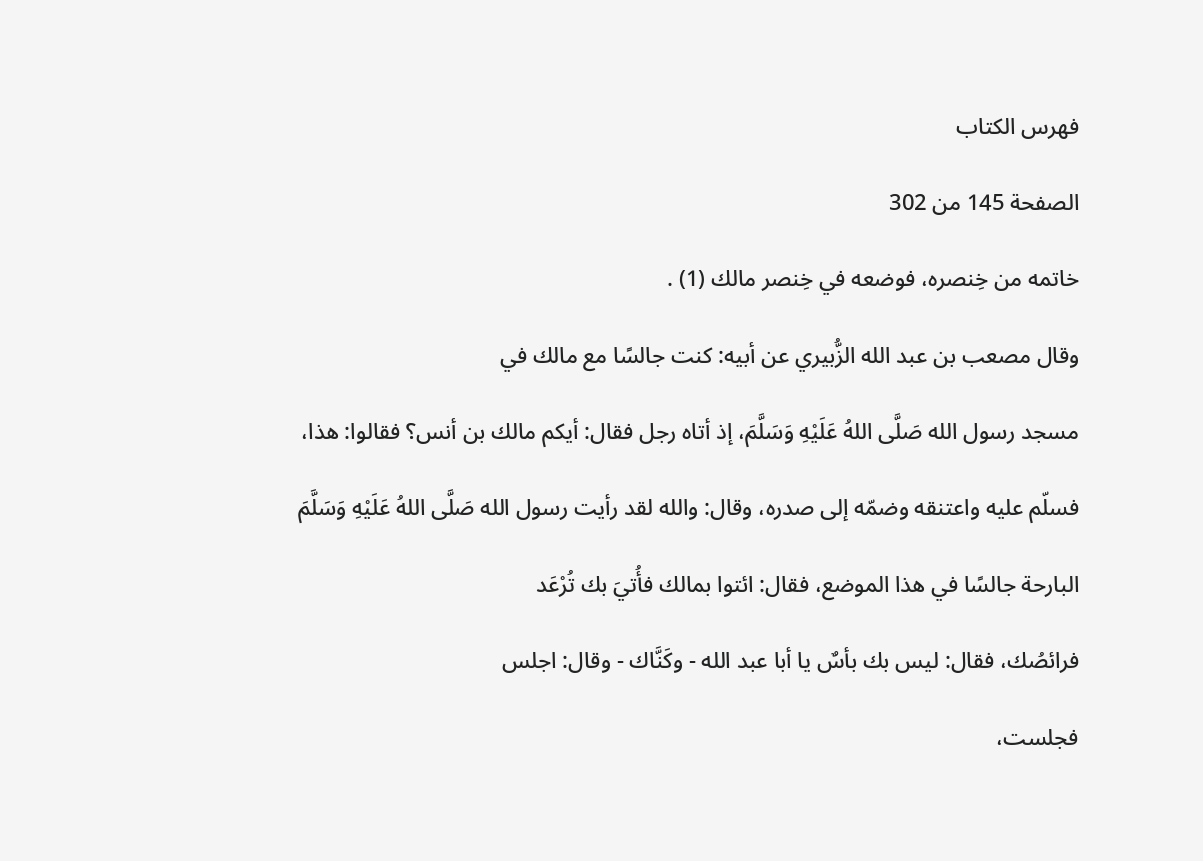فهرس الكتاب

الصفحة 145 من 302

خاتمه من خِنصره، فوضعه في خِنصر مالك (1) .

وقال مصعب بن عبد الله الزُّبيري عن أبيه: كنت جالسًا مع مالك في

مسجد رسول الله صَلَّى اللهُ عَلَيْهِ وَسَلَّمَ، إذ أتاه رجل فقال: أيكم مالك بن أنس؟ فقالوا: هذا،

فسلّم عليه واعتنقه وضمّه إلى صدره، وقال: والله لقد رأيت رسول الله صَلَّى اللهُ عَلَيْهِ وَسَلَّمَ

البارحة جالسًا في هذا الموضع، فقال: ائتوا بمالك فأُتيَ بك تُرْعَد

فرائصُك، فقال: ليس بك بأسٌ يا أبا عبد الله - وكَنَّاك - وقال: اجلس

فجلست،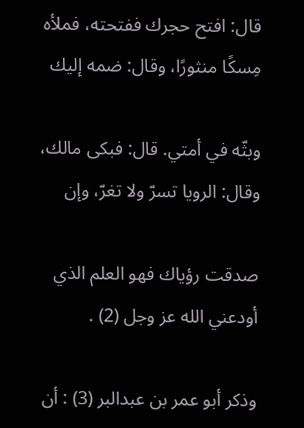قال: افتح حجرك ففتحته، فملأه مِسكًا منثورًا، وقال: ضمه إليك

وبثّه في أمتي. قال: فبكى مالك، وقال: الرويا تسرّ ولا تغرّ، وإن

صدقت رؤياك فهو العلم الذي أودعني الله عز وجل (2) .

وذكر أبو عمر بن عبدالبر (3) : أن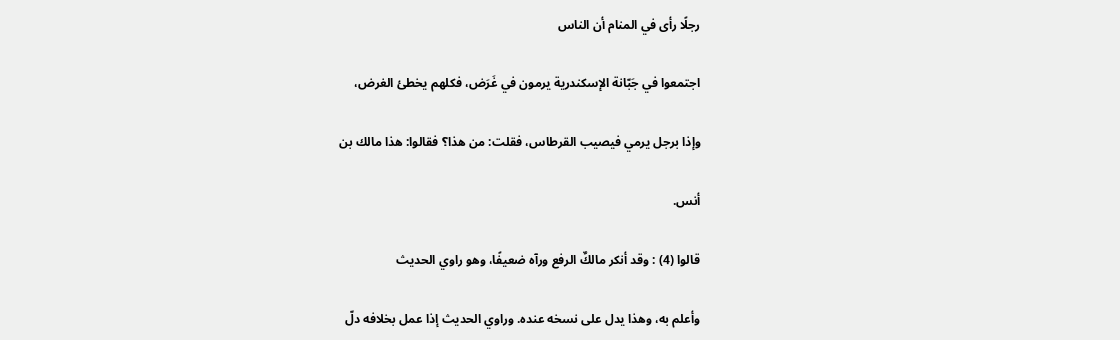رجلًا رأى في المنام أن الناس

اجتمعوا في جَبّانة الإسكندرية يرمون في غَرَض، فكلهم يخطئ الغرض،

وإذا برجل يرمي فيصيب القرطاس، فقلت: من هذا؟ فقالوا: هذا مالك بن

أنس.

قالوا (4) : وقد أنكر مالكٌ الرفع ورآه ضعيفًا، وهو راوي الحديث

وأعلم به، وهذا يدل على نسخه عنده. وراوي الحديث إذا عمل بخلافه دلّ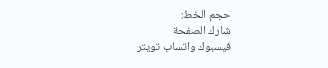حجم الخط:
شارك الصفحة
فيسبوك واتساب تويتر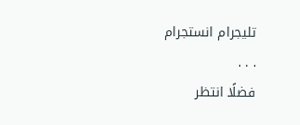تليجرام انستجرام
. . .
فضلًا انتظر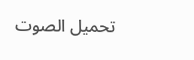تحميل الصوت